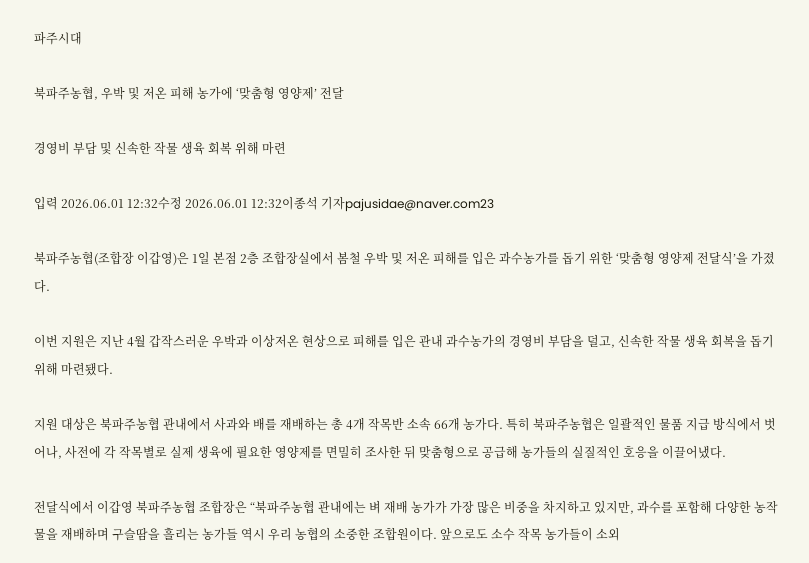파주시대

북파주농협, 우박 및 저온 피해 농가에 ‘맞춤형 영양제’ 전달

경영비 부담 및 신속한 작물 생육 회복 위해 마련

입력 2026.06.01 12:32수정 2026.06.01 12:32이종석 기자pajusidae@naver.com23

북파주농협(조합장 이갑영)은 1일 본점 2층 조합장실에서 봄철 우박 및 저온 피해를 입은 과수농가를 돕기 위한 ‘맞춤형 영양제 전달식’을 가졌다.

이번 지원은 지난 4월 갑작스러운 우박과 이상저온 현상으로 피해를 입은 관내 과수농가의 경영비 부담을 덜고, 신속한 작물 생육 회복을 돕기 위해 마련됐다.

지원 대상은 북파주농협 관내에서 사과와 배를 재배하는 총 4개 작목반 소속 66개 농가다. 특히 북파주농협은 일괄적인 물품 지급 방식에서 벗어나, 사전에 각 작목별로 실제 생육에 필요한 영양제를 면밀히 조사한 뒤 맞춤형으로 공급해 농가들의 실질적인 호응을 이끌어냈다.

전달식에서 이갑영 북파주농협 조합장은 “북파주농협 관내에는 벼 재배 농가가 가장 많은 비중을 차지하고 있지만, 과수를 포함해 다양한 농작물을 재배하며 구슬땀을 흘리는 농가들 역시 우리 농협의 소중한 조합원이다. 앞으로도 소수 작목 농가들이 소외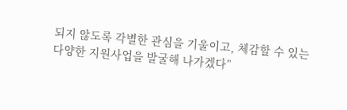되지 않도록 각별한 관심을 기울이고, 체감할 수 있는 다양한 지원사업을 발굴해 나가겠다”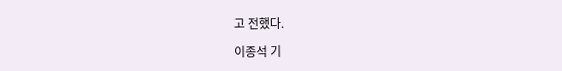고 전했다.

이종석 기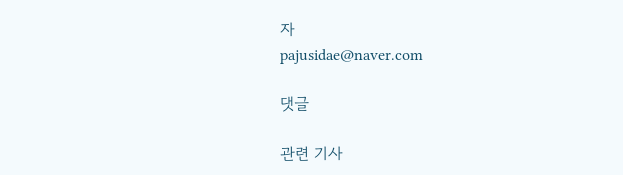자
pajusidae@naver.com

댓글

관련 기사